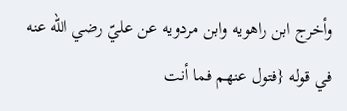وأخرج ابن راهويه وابن مردويه عن عليّ رضي الله عنه في قوله {فتول عنهم فما أنت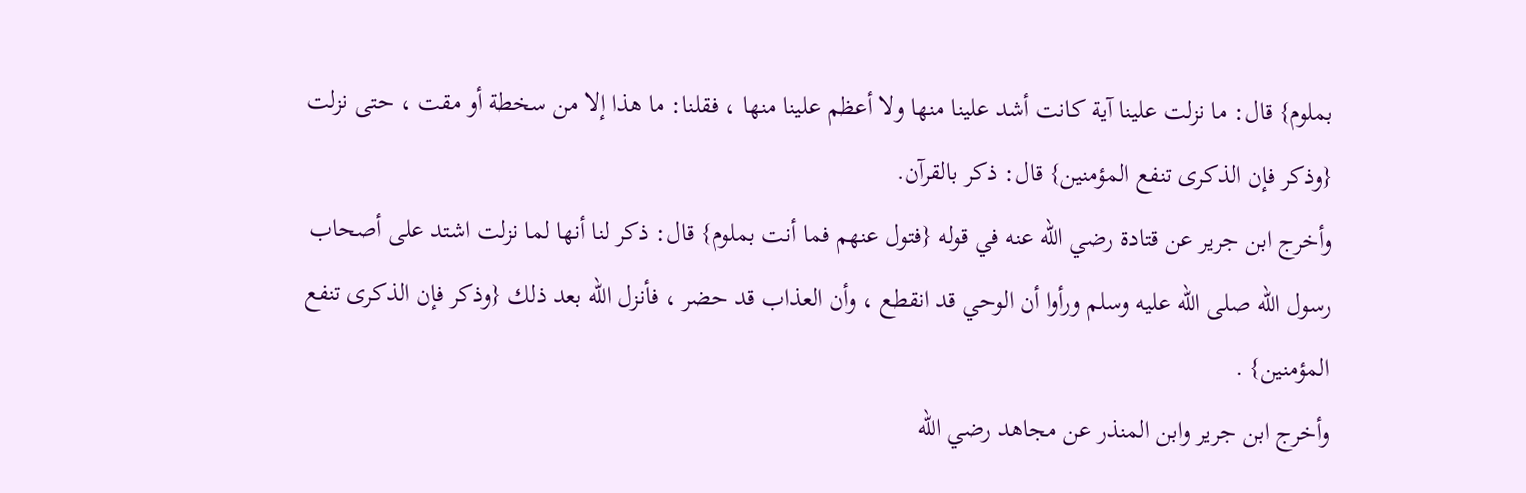بملوم} قال: ما نزلت علينا آية كانت أشد علينا منها ولا أعظم علينا منها ، فقلنا: ما هذا إلا من سخطة أو مقت ، حتى نزلت {وذكر فإن الذكرى تنفع المؤمنين} قال: ذكر بالقرآن.
وأخرج ابن جرير عن قتادة رضي الله عنه في قوله {فتول عنهم فما أنت بملوم} قال: ذكر لنا أنها لما نزلت اشتد على أصحاب رسول الله صلى الله عليه وسلم ورأوا أن الوحي قد انقطع ، وأن العذاب قد حضر ، فأنزل الله بعد ذلك {وذكر فإن الذكرى تنفع المؤمنين} .
وأخرج ابن جرير وابن المنذر عن مجاهد رضي الله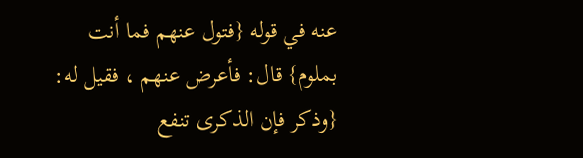عنه في قوله {فتول عنهم فما أنت بملوم} قال: فأعرض عنهم ، فقيل له: {وذكر فإن الذكرى تنفع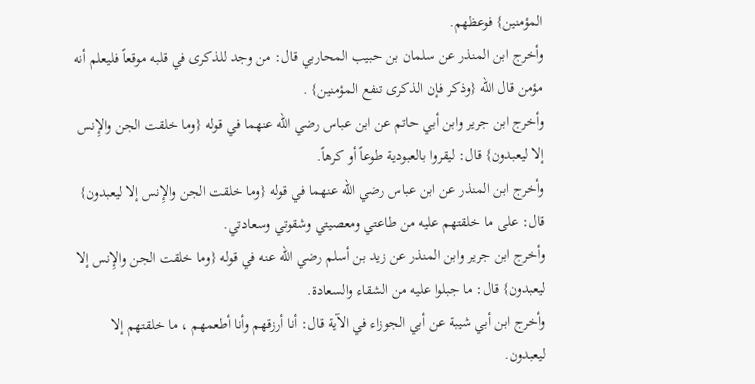المؤمنين} فوعظهم.
وأخرج ابن المنذر عن سلمان بن حبيب المحاربي قال: من وجد للذكرى في قلبه موقعاً فليعلم أنه مؤمن قال الله {وذكر فإن الذكرى تنفع المؤمنين} .
وأخرج ابن جرير وابن أبي حاتم عن ابن عباس رضي الله عنهما في قوله {وما خلقت الجن والإِنس إلا ليعبدون} قال: ليقروا بالعبودية طوعاً أو كرهاً.
وأخرج ابن المنذر عن ابن عباس رضي الله عنهما في قوله {وما خلقت الجن والإِنس إلا ليعبدون} قال: على ما خلقتهم عليه من طاعتي ومعصيتي وشقوتي وسعادتي.
وأخرج ابن جرير وابن المنذر عن زيد بن أسلم رضي الله عنه في قوله {وما خلقت الجن والإِنس إلا ليعبدون} قال: ما جبلوا عليه من الشقاء والسعادة.
وأخرج ابن أبي شيبة عن أبي الجوزاء في الآية قال: أنا أرزقهم وأنا أطعمهم ، ما خلقتهم إلا ليعبدون.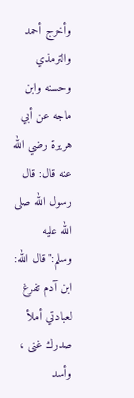وأخرج أحمد والترمذي وحسنه وابن ماجه عن أبي هريرة رضي الله عنه قال: قال رسول الله صلى الله عليه وسلم:"قال الله: ابن آدم تفرغ لعبادتي أملأ صدرك غنى ، وأسد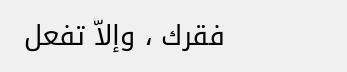فقرك ، وإلاّ تفعل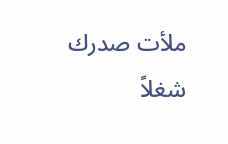ملأت صدرك شغلاً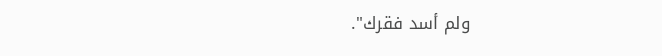ولم أسد فقرك".